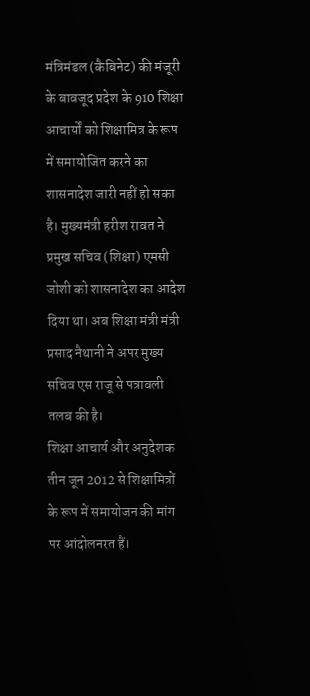मंत्रिमंडल (कैबिनेट) की मंजूरी के बावजूद प्रदेश के 910 शिक्षा आचार्यों को शिक्षामित्र के रूप में समायोजित करने का शासनादेश जारी नहीं हो सका है। मुख्यमंत्री हरीश रावत ने प्रमुख सचिव (शिक्षा) एमसी जोशी को शासनादेश का आदेश दिया था। अब शिक्षा मंत्री मंत्री प्रसाद नैथानी ने अपर मुख्य सचिव एस राजू से पत्रावली तलब की है।
शिक्षा आचार्य और अनुदेशक तीन जून 2012 से शिक्षामित्रों के रूप में समायोजन की मांग पर आंदोलनरत हैं।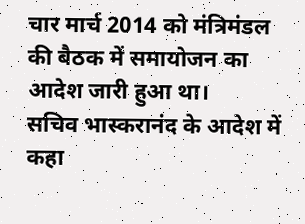चार मार्च 2014 को मंत्रिमंडल की बैठक में समायोजन का आदेश जारी हुआ था।
सचिव भास्करानंद के आदेश में कहा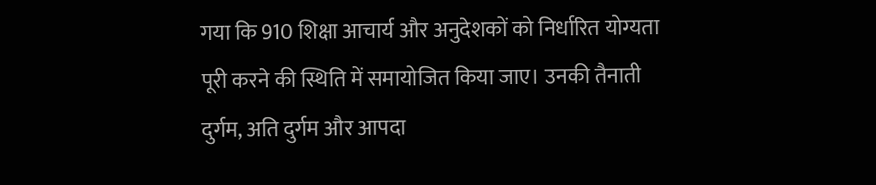गया कि 910 शिक्षा आचार्य और अनुदेशकों को निर्धारित योग्यता पूरी करने की स्थिति में समायोजित किया जाए। उनकी तैनाती दुर्गम, अति दुर्गम और आपदा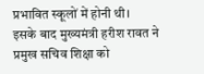प्रभावित स्कूलों में होनी थी।
इसके बाद मुख्यमंत्री हरीश रावत ने प्रमुख सचिव शिक्षा को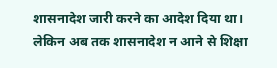शासनादेश जारी करने का आदेश दिया था। लेकिन अब तक शासनादेश न आने से शिक्षा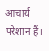आचार्य परेशान हैं।